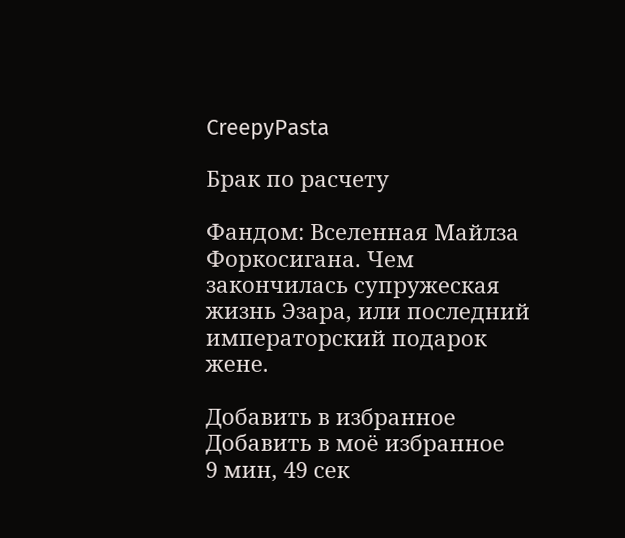CreepyPasta

Брак по расчету

Фандом: Вселенная Майлза Форкосигана. Чем закончилась супружеская жизнь Эзара, или последний императорский подарок жене.

Добавить в избранное Добавить в моё избранное
9 мин, 49 сек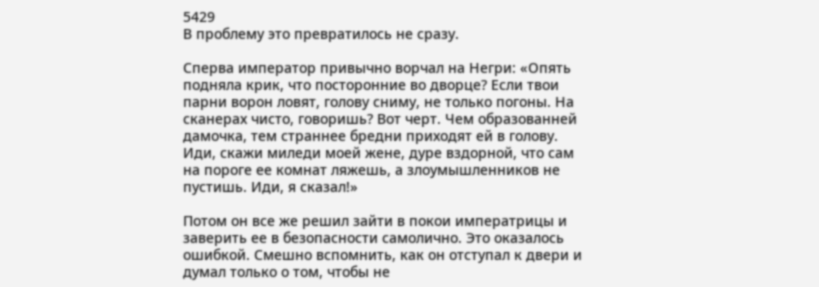5429
В проблему это превратилось не сразу.

Сперва император привычно ворчал на Негри: «Опять подняла крик, что посторонние во дворце? Если твои парни ворон ловят, голову сниму, не только погоны. На сканерах чисто, говоришь? Вот черт. Чем образованней дамочка, тем страннее бредни приходят ей в голову. Иди, скажи миледи моей жене, дуре вздорной, что сам на пороге ее комнат ляжешь, а злоумышленников не пустишь. Иди, я сказал!»

Потом он все же решил зайти в покои императрицы и заверить ее в безопасности самолично. Это оказалось ошибкой. Смешно вспомнить, как он отступал к двери и думал только о том, чтобы не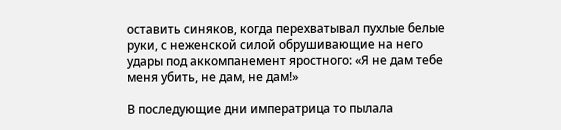оставить синяков, когда перехватывал пухлые белые руки, с неженской силой обрушивающие на него удары под аккомпанемент яростного: «Я не дам тебе меня убить, не дам, не дам!»

В последующие дни императрица то пылала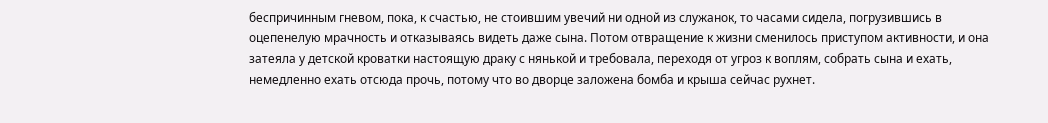беспричинным гневом, пока, к счастью, не стоившим увечий ни одной из служанок, то часами сидела, погрузившись в оцепенелую мрачность и отказываясь видеть даже сына. Потом отвращение к жизни сменилось приступом активности, и она затеяла у детской кроватки настоящую драку с нянькой и требовала, переходя от угроз к воплям, собрать сына и ехать, немедленно ехать отсюда прочь, потому что во дворце заложена бомба и крыша сейчас рухнет.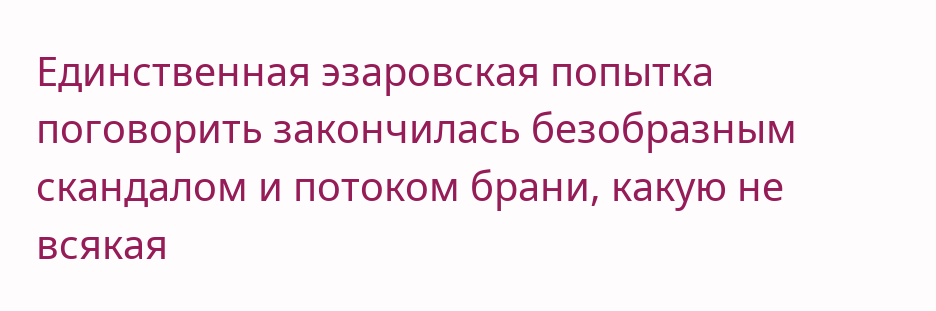Единственная эзаровская попытка поговорить закончилась безобразным скандалом и потоком брани, какую не всякая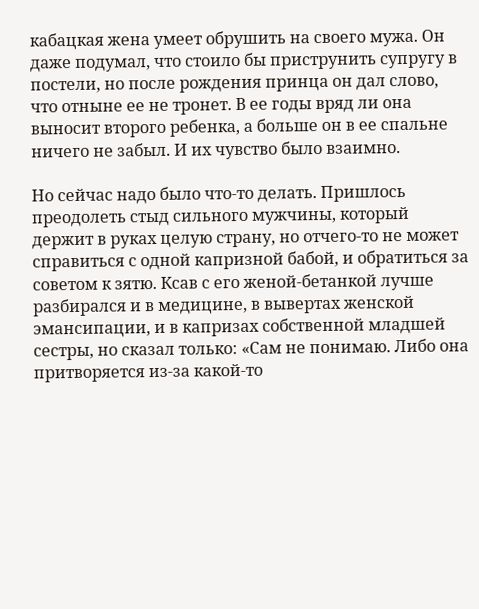кабацкая жена умеет обрушить на своего мужа. Он даже подумал, что стоило бы приструнить супругу в постели, но после рождения принца он дал слово, что отныне ее не тронет. В ее годы вряд ли она выносит второго ребенка, а больше он в ее спальне ничего не забыл. И их чувство было взаимно.

Но сейчас надо было что-то делать. Пришлось преодолеть стыд сильного мужчины, который держит в руках целую страну, но отчего-то не может справиться с одной капризной бабой, и обратиться за советом к зятю. Ксав с его женой-бетанкой лучше разбирался и в медицине, в вывертах женской эмансипации, и в капризах собственной младшей сестры, но сказал только: «Сам не понимаю. Либо она притворяется из-за какой-то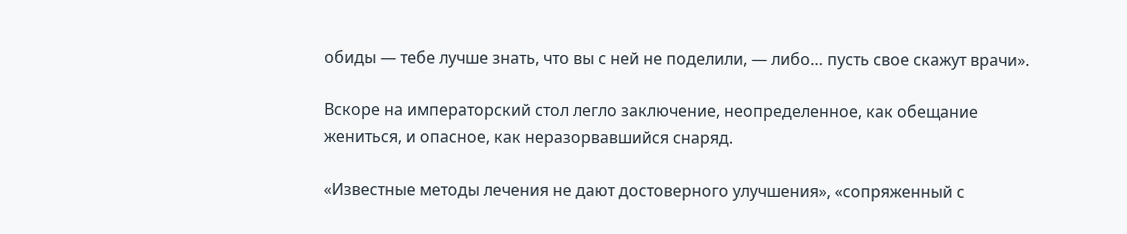обиды — тебе лучше знать, что вы с ней не поделили, — либо… пусть свое скажут врачи».

Вскоре на императорский стол легло заключение, неопределенное, как обещание жениться, и опасное, как неразорвавшийся снаряд.

«Известные методы лечения не дают достоверного улучшения», «сопряженный с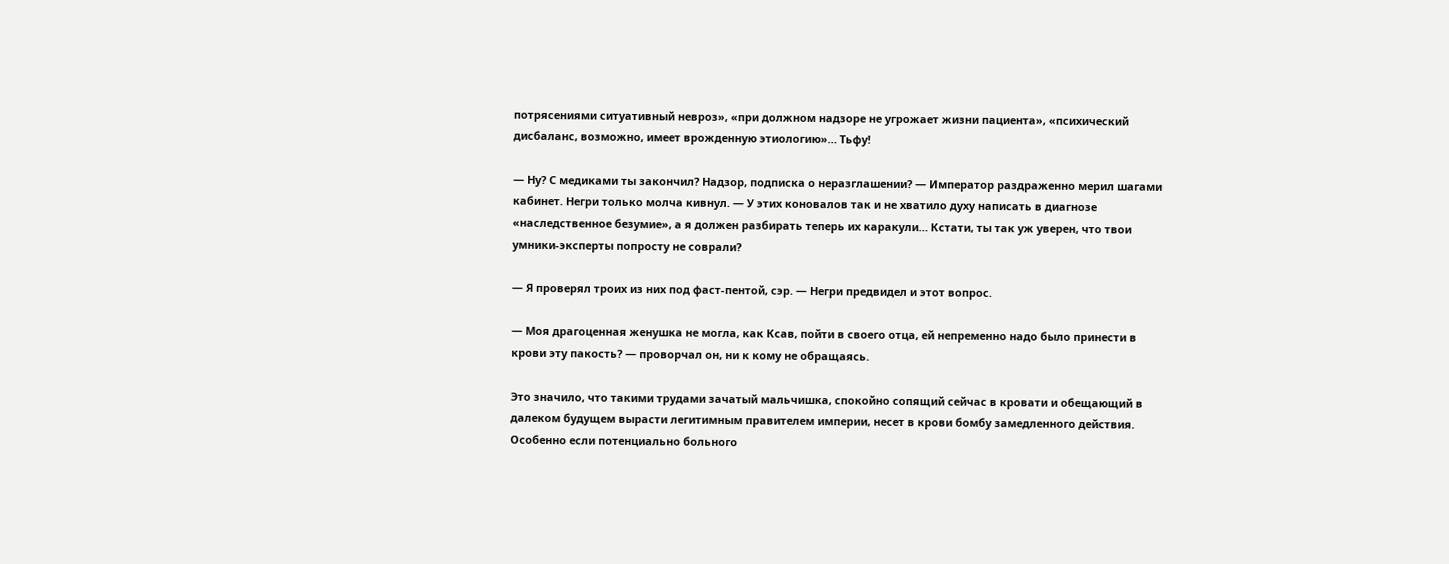потрясениями ситуативный невроз», «при должном надзоре не угрожает жизни пациента», «психический дисбаланс, возможно, имеет врожденную этиологию»… Тьфу!

— Ну? С медиками ты закончил? Надзор, подписка о неразглашении? — Император раздраженно мерил шагами кабинет. Негри только молча кивнул. — У этих коновалов так и не хватило духу написать в диагнозе «наследственное безумие», а я должен разбирать теперь их каракули… Кстати, ты так уж уверен, что твои умники-эксперты попросту не соврали?

— Я проверял троих из них под фаст-пентой, сэр. — Негри предвидел и этот вопрос.

— Моя драгоценная женушка не могла, как Ксав, пойти в своего отца, ей непременно надо было принести в крови эту пакость? — проворчал он, ни к кому не обращаясь.

Это значило, что такими трудами зачатый мальчишка, спокойно сопящий сейчас в кровати и обещающий в далеком будущем вырасти легитимным правителем империи, несет в крови бомбу замедленного действия. Особенно если потенциально больного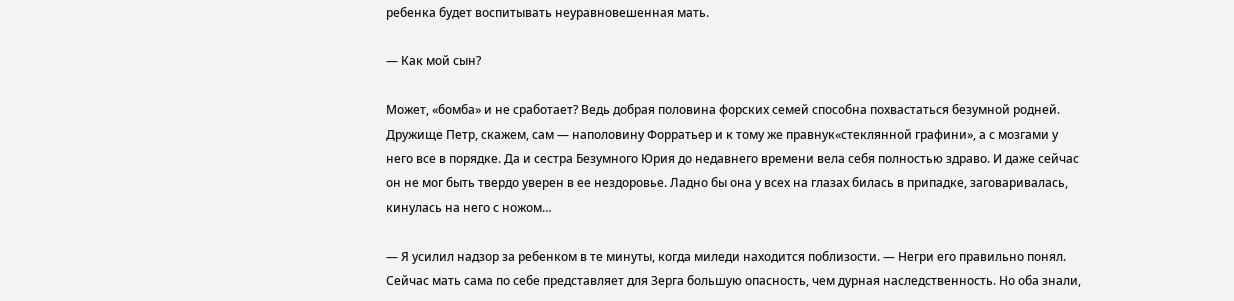ребенка будет воспитывать неуравновешенная мать.

— Как мой сын?

Может, «бомба» и не сработает? Ведь добрая половина форских семей способна похвастаться безумной родней. Дружище Петр, скажем, сам — наполовину Форратьер и к тому же правнук«стеклянной графини», а с мозгами у него все в порядке. Да и сестра Безумного Юрия до недавнего времени вела себя полностью здраво. И даже сейчас он не мог быть твердо уверен в ее нездоровье. Ладно бы она у всех на глазах билась в припадке, заговаривалась, кинулась на него с ножом…

— Я усилил надзор за ребенком в те минуты, когда миледи находится поблизости. — Негри его правильно понял. Сейчас мать сама по себе представляет для Зерга большую опасность, чем дурная наследственность. Но оба знали,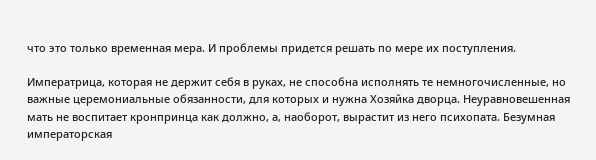что это только временная мера. И проблемы придется решать по мере их поступления.

Императрица, которая не держит себя в руках, не способна исполнять те немногочисленные, но важные церемониальные обязанности, для которых и нужна Хозяйка дворца. Неуравновешенная мать не воспитает кронпринца как должно, а, наоборот, вырастит из него психопата. Безумная императорская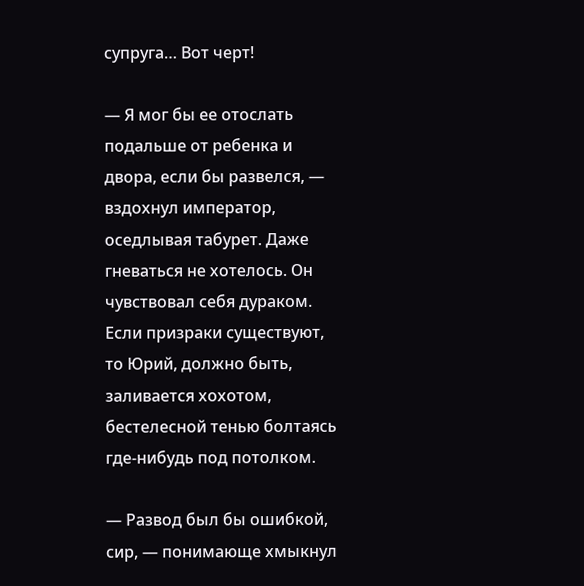супруга… Вот черт!

— Я мог бы ее отослать подальше от ребенка и двора, если бы развелся, — вздохнул император, оседлывая табурет. Даже гневаться не хотелось. Он чувствовал себя дураком. Если призраки существуют, то Юрий, должно быть, заливается хохотом, бестелесной тенью болтаясь где-нибудь под потолком.

— Развод был бы ошибкой, сир, — понимающе хмыкнул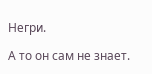Негри.

А то он сам не знает.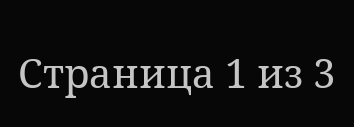Страница 1 из 3